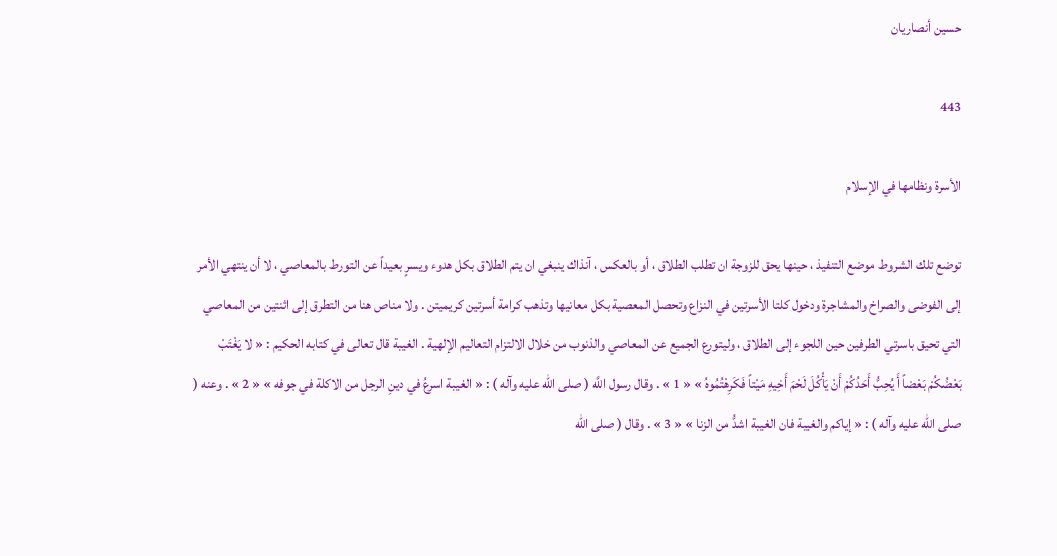حسين أنصاريان

443

الأسرة ونظامها في الإسلام

توضع تلك الشروط موضع التنفيذ ، حينها يحق للزوجة ان تطلب الطلاق ، أو بالعكس ، آنذاك ينبغي ان يتم الطلاق بكل هدوء ويسرٍ بعيداً عن التورط بالمعاصي ، لا أن ينتهي الأمر إلى الفوضى والصراخ والمشاجرة ودخول كلتا الأسرتين في النزاع وتحصل المعصية بكل معانيها وتذهب كرامة أسرتين كريميتن . ولا مناص هنا من التطرق إلى اثنتين من المعاصي التي تحيق باسرتي الطرفين حين اللجوء إلى الطلاق ، وليتورع الجميع عن المعاصي والذنوب من خلال الالتزام التعاليم الإلهية . الغيبة قال تعالى في كتابه الحكيم : « لا يَغْتَبْ بَعْضُكُمْ بَعْضاً أَ يُحِبُّ أَحَدُكُمْ أَنْ يَأْكُلَ لَحْمَ أَخِيهِ مَيْتاً فَكَرِهْتُمُوهُ » « 1 » . وقال رسول اللَّه ( صلى الله عليه وآله ) : « الغيبة اسرعُ في دينِ الرجل من الاكلة في جوفه » « 2 » . وعنه ( صلى الله عليه وآله ) : « إياكم والغيبة فان الغيبة اشدُّ من الزنا » « 3 » . وقال ( صلى الله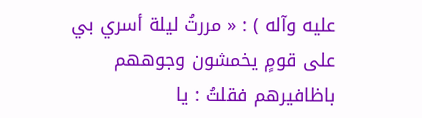عليه وآله ) : « مررتُ ليلة أسري بي على قومٍ يخمشون وجوههم باظافيرهم فقلتُ : يا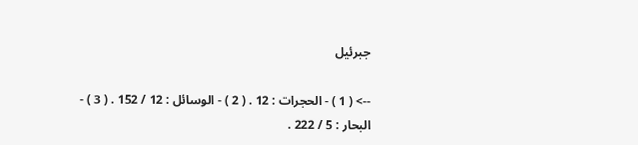جبرئيل

--> ( 1 ) - الحجرات : 12 . ( 2 ) - الوسائل : 12 / 152 . ( 3 ) - البحار : 5 / 222 .